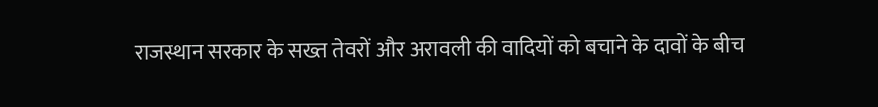राजस्थान सरकार के सख्त तेवरों और अरावली की वादियों को बचाने के दावों के बीच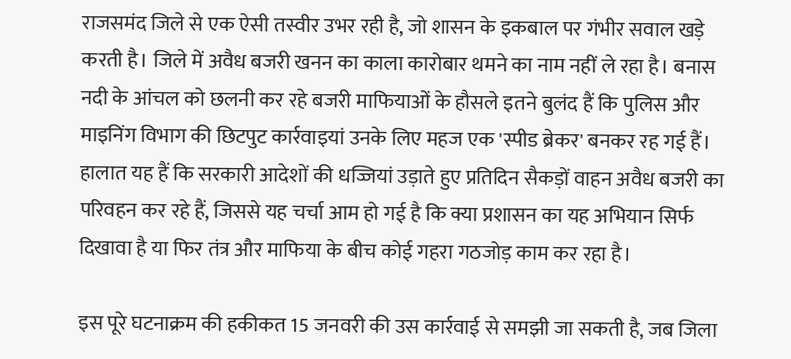राजसमंद जिले से एक ऐसी तस्वीर उभर रही है, जो शासन के इकबाल पर गंभीर सवाल खड़े करती है। जिले में अवैध बजरी खनन का काला कारोबार थमने का नाम नहीं ले रहा है। बनास नदी के आंचल को छलनी कर रहे बजरी माफियाओं के हौसले इतने बुलंद हैं कि पुलिस और माइनिंग विभाग की छिटपुट कार्रवाइयां उनके लिए महज एक 'स्पीड ब्रेकर' बनकर रह गई हैं। हालात यह हैं कि सरकारी आदेशों की धज्जियां उड़ाते हुए प्रतिदिन सैकड़ों वाहन अवैध बजरी का परिवहन कर रहे हैं, जिससे यह चर्चा आम हो गई है कि क्या प्रशासन का यह अभियान सिर्फ दिखावा है या फिर तंत्र और माफिया के बीच कोई गहरा गठजोड़ काम कर रहा है।

इस पूरे घटनाक्रम की हकीकत 15 जनवरी की उस कार्रवाई से समझी जा सकती है, जब जिला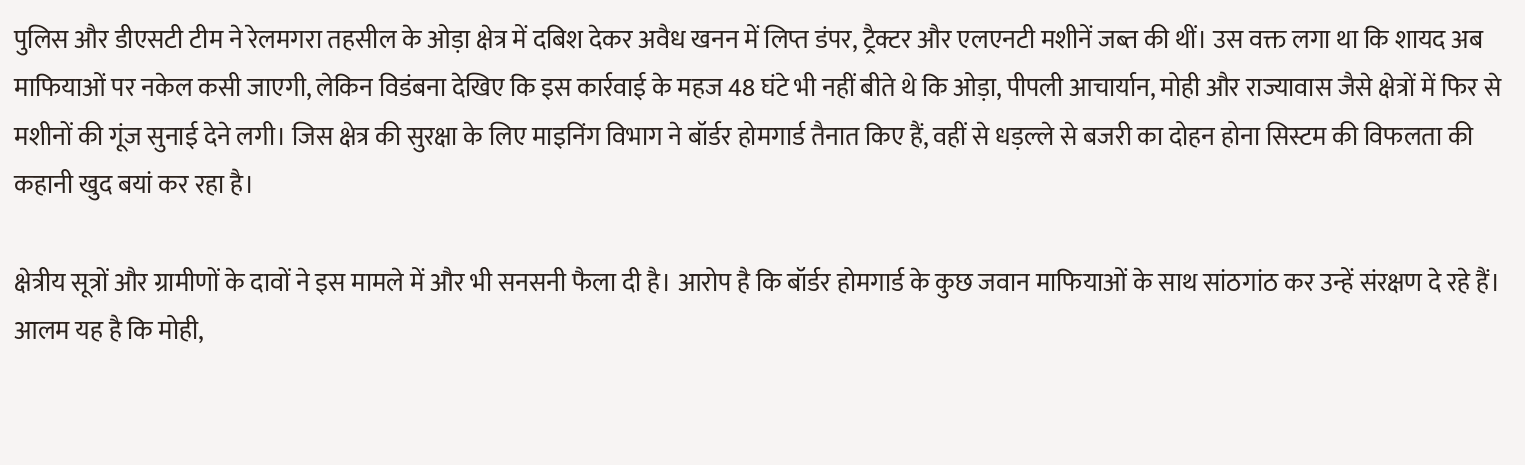पुलिस और डीएसटी टीम ने रेलमगरा तहसील के ओड़ा क्षेत्र में दबिश देकर अवैध खनन में लिप्त डंपर, ट्रैक्टर और एलएनटी मशीनें जब्त की थीं। उस वक्त लगा था कि शायद अब माफियाओं पर नकेल कसी जाएगी, लेकिन विडंबना देखिए कि इस कार्रवाई के महज 48 घंटे भी नहीं बीते थे कि ओड़ा, पीपली आचार्यान, मोही और राज्यावास जैसे क्षेत्रों में फिर से मशीनों की गूंज सुनाई देने लगी। जिस क्षेत्र की सुरक्षा के लिए माइनिंग विभाग ने बॉर्डर होमगार्ड तैनात किए हैं, वहीं से धड़ल्ले से बजरी का दोहन होना सिस्टम की विफलता की कहानी खुद बयां कर रहा है।

क्षेत्रीय सूत्रों और ग्रामीणों के दावों ने इस मामले में और भी सनसनी फैला दी है। आरोप है कि बॉर्डर होमगार्ड के कुछ जवान माफियाओं के साथ सांठगांठ कर उन्हें संरक्षण दे रहे हैं। आलम यह है कि मोही,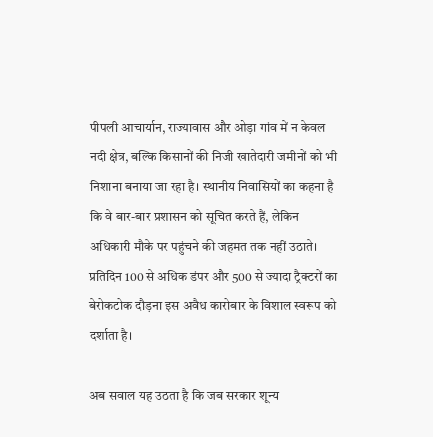पीपली आचार्यान, राज्यावास और ओड़ा गांव में न केवल नदी क्षेत्र, बल्कि किसानों की निजी खातेदारी जमीनों को भी निशाना बनाया जा रहा है। स्थानीय निवासियों का कहना है कि वे बार-बार प्रशासन को सूचित करते हैं, लेकिन अधिकारी मौके पर पहुंचने की जहमत तक नहीं उठाते। प्रतिदिन 100 से अधिक डंपर और 500 से ज्यादा ट्रैक्टरों का बेरोकटोक दौड़ना इस अवैध कारोबार के विशाल स्वरूप को दर्शाता है।

अब सवाल यह उठता है कि जब सरकार शून्य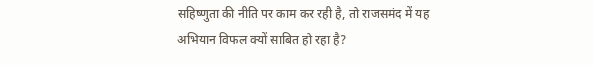सहिष्णुता की नीति पर काम कर रही है, तो राजसमंद में यह अभियान विफल क्यों साबित हो रहा है?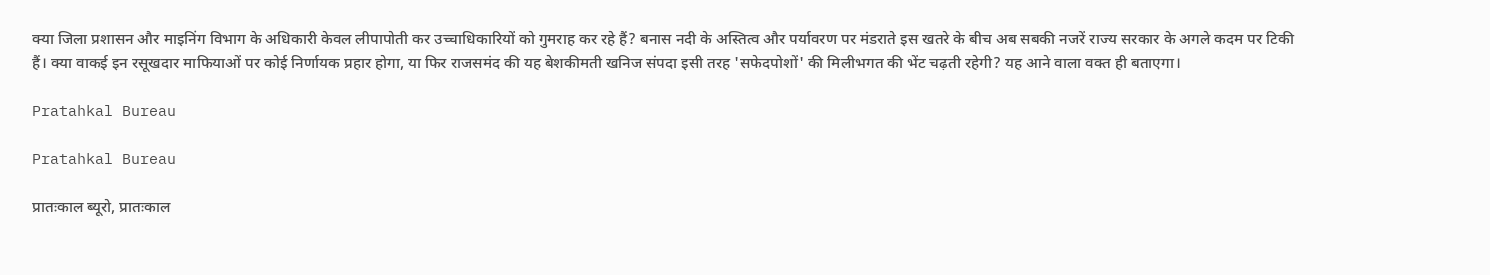क्या जिला प्रशासन और माइनिंग विभाग के अधिकारी केवल लीपापोती कर उच्चाधिकारियों को गुमराह कर रहे हैं? बनास नदी के अस्तित्व और पर्यावरण पर मंडराते इस खतरे के बीच अब सबकी नजरें राज्य सरकार के अगले कदम पर टिकी हैं। क्या वाकई इन रसूखदार माफियाओं पर कोई निर्णायक प्रहार होगा, या फिर राजसमंद की यह बेशकीमती खनिज संपदा इसी तरह 'सफेदपोशों' की मिलीभगत की भेंट चढ़ती रहेगी? यह आने वाला वक्त ही बताएगा।

Pratahkal Bureau

Pratahkal Bureau

प्रातःकाल ब्यूरो, प्रातःकाल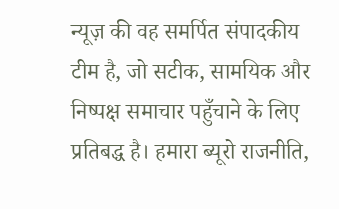न्यूज़ की वह समर्पित संपादकीय टीम है, जो सटीक, सामयिक और निष्पक्ष समाचार पहुँचाने के लिए प्रतिबद्ध है। हमारा ब्यूरो राजनीति,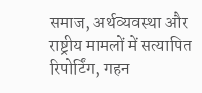समाज, अर्थव्यवस्था और राष्ट्रीय मामलों में सत्यापित रिपोर्टिंग, गहन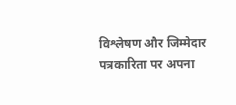विश्लेषण और जिम्मेदार पत्रकारिता पर अपना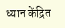ध्यान केंद्रित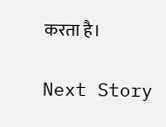करता है।

Next Story